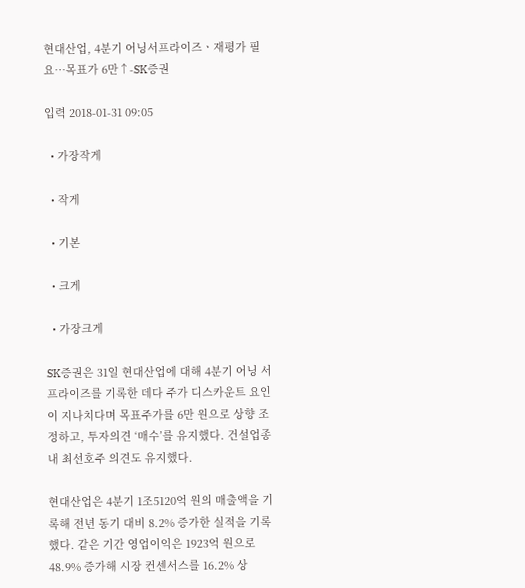현대산업, 4분기 어닝서프라이즈ㆍ재평가 필요…목표가 6만↑-SK증권

입력 2018-01-31 09:05

  • 가장작게

  • 작게

  • 기본

  • 크게

  • 가장크게

SK증권은 31일 현대산업에 대해 4분기 어닝 서프라이즈를 기록한 데다 주가 디스카운트 요인이 지나치다며 목표주가를 6만 원으로 상향 조정하고, 투자의견 ‘매수’를 유지했다. 건설업종 내 최선호주 의견도 유지했다.

현대산업은 4분기 1조5120억 원의 매출액을 기록해 전년 동기 대비 8.2% 증가한 실적을 기록했다. 같은 기간 영업이익은 1923억 원으로 48.9% 증가해 시장 컨센서스를 16.2% 상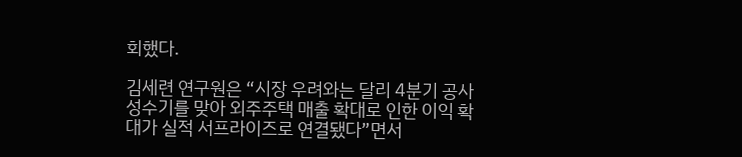회했다.

김세련 연구원은 “시장 우려와는 달리 4분기 공사 성수기를 맞아 외주주택 매출 확대로 인한 이익 확대가 실적 서프라이즈로 연결됐다”면서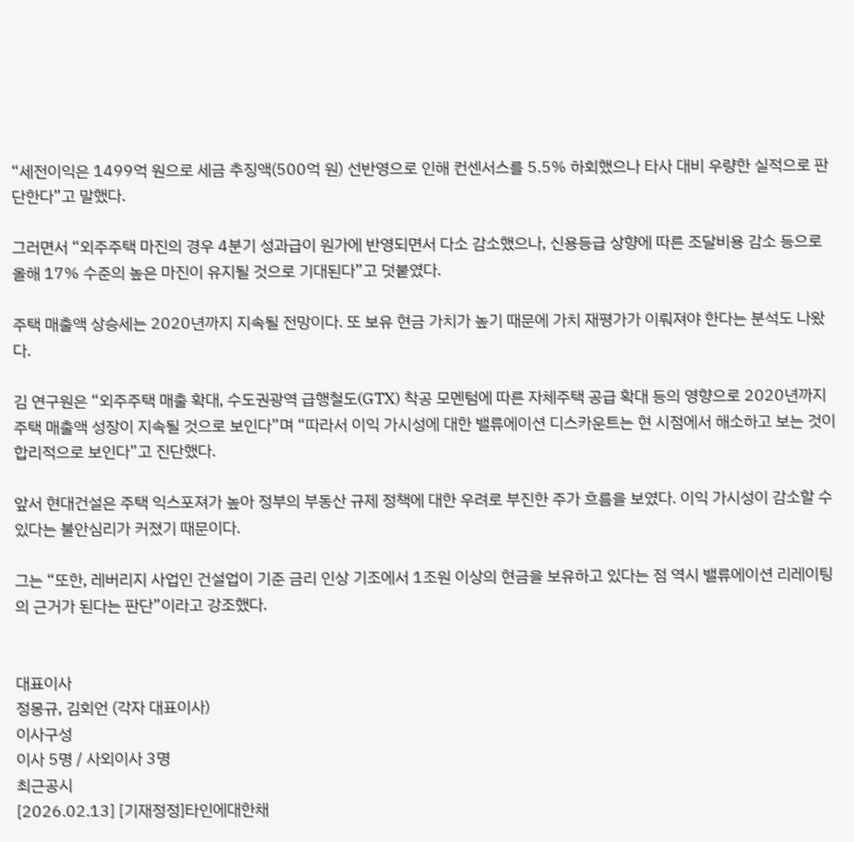“세전이익은 1499억 원으로 세금 추징액(500억 원) 선반영으로 인해 컨센서스를 5.5% 하회했으나 타사 대비 우량한 실적으로 판단한다”고 말했다.

그러면서 “외주주택 마진의 경우 4분기 성과급이 원가에 반영되면서 다소 감소했으나, 신용등급 상향에 따른 조달비용 감소 등으로 올해 17% 수준의 높은 마진이 유지될 것으로 기대된다”고 덧붙였다.

주택 매출액 상승세는 2020년까지 지속될 전망이다. 또 보유 현금 가치가 높기 때문에 가치 재평가가 이뤄져야 한다는 분석도 나왔다.

김 연구원은 “외주주택 매출 확대, 수도권광역 급행철도(GTX) 착공 모멘텀에 따른 자체주택 공급 확대 등의 영향으로 2020년까지 주택 매출액 성장이 지속될 것으로 보인다”며 “따라서 이익 가시성에 대한 밸류에이션 디스카운트는 현 시점에서 해소하고 보는 것이 합리적으로 보인다”고 진단했다.

앞서 현대건설은 주택 익스포져가 높아 정부의 부동산 규제 정책에 대한 우려로 부진한 주가 흐름을 보였다. 이익 가시성이 감소할 수 있다는 불안심리가 커졌기 때문이다.

그는 “또한, 레버리지 사업인 건설업이 기준 금리 인상 기조에서 1조원 이상의 현금을 보유하고 있다는 점 역시 밸류에이션 리레이팅의 근거가 된다는 판단”이라고 강조했다.


대표이사
정몽규, 김회언 (각자 대표이사)
이사구성
이사 5명 / 사외이사 3명
최근공시
[2026.02.13] [기재정정]타인에대한채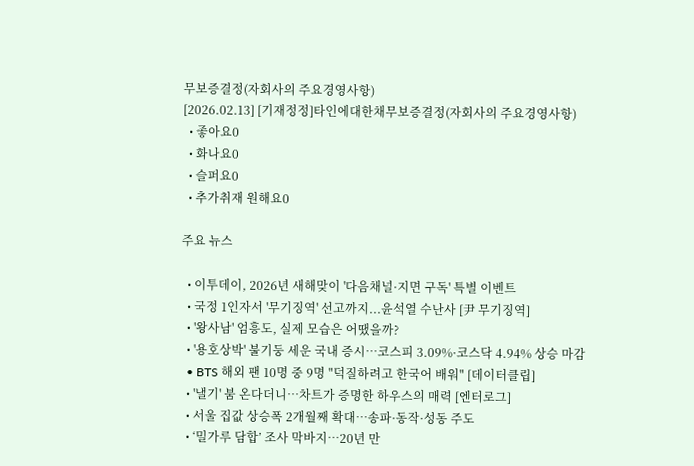무보증결정(자회사의 주요경영사항)
[2026.02.13] [기재정정]타인에대한채무보증결정(자회사의 주요경영사항)
  • 좋아요0
  • 화나요0
  • 슬퍼요0
  • 추가취재 원해요0

주요 뉴스

  • 이투데이, 2026년 새해맞이 '다음채널·지면 구독' 특별 이벤트
  • 국정 1인자서 '무기징역' 선고까지...윤석열 수난사 [尹 무기징역]
  • '왕사남' 엄흥도, 실제 모습은 어땠을까?
  • '용호상박' 불기둥 세운 국내 증시…코스피 3.09%·코스닥 4.94% 상승 마감
  • BTS 해외 팬 10명 중 9명 "덕질하려고 한국어 배워" [데이터클립]
  • '낼기' 붐 온다더니⋯차트가 증명한 하우스의 매력 [엔터로그]
  • 서울 집값 상승폭 2개월째 확대⋯송파·동작·성동 주도
  • ‘밀가루 담합’ 조사 막바지…20년 만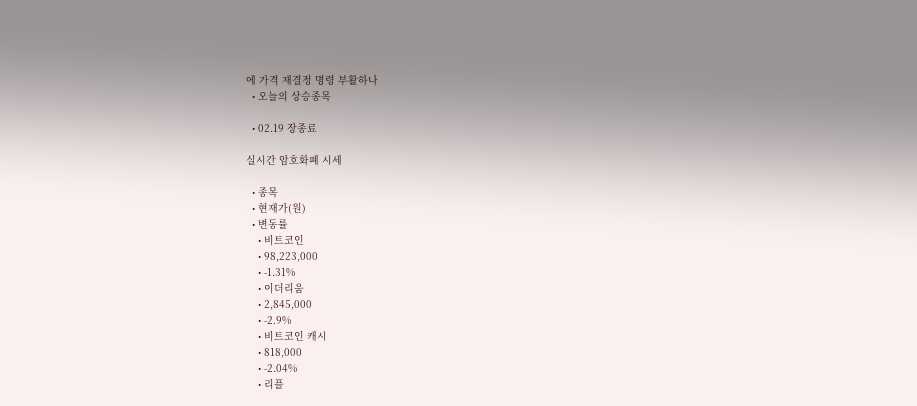에 가격 재결정 명령 부활하나
  • 오늘의 상승종목

  • 02.19 장종료

실시간 암호화폐 시세

  • 종목
  • 현재가(원)
  • 변동률
    • 비트코인
    • 98,223,000
    • -1.31%
    • 이더리움
    • 2,845,000
    • -2.9%
    • 비트코인 캐시
    • 818,000
    • -2.04%
    • 리플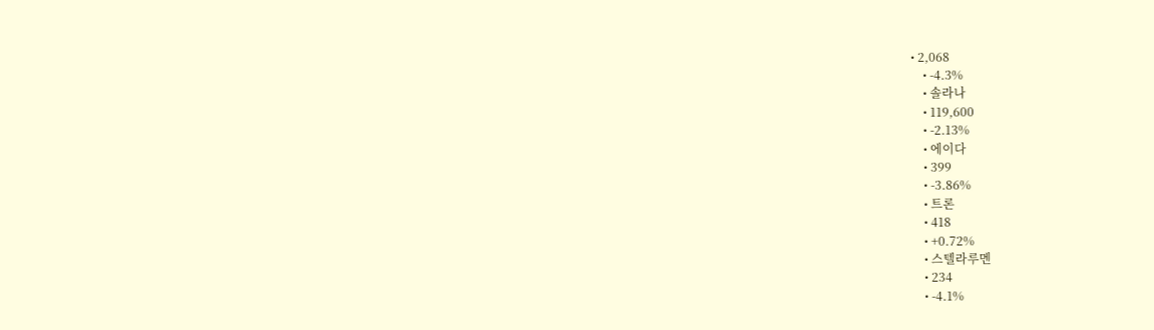• 2,068
    • -4.3%
    • 솔라나
    • 119,600
    • -2.13%
    • 에이다
    • 399
    • -3.86%
    • 트론
    • 418
    • +0.72%
    • 스텔라루멘
    • 234
    • -4.1%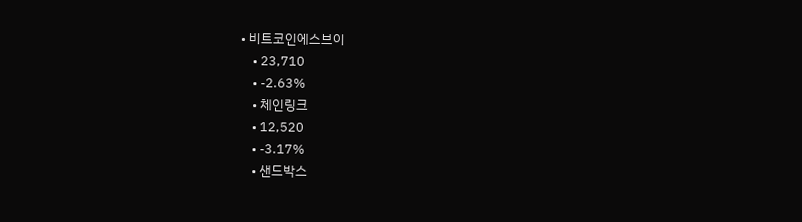• 비트코인에스브이
    • 23,710
    • -2.63%
    • 체인링크
    • 12,520
    • -3.17%
    • 샌드박스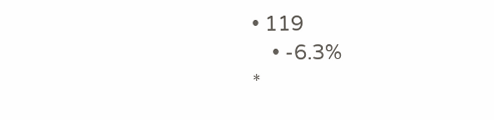• 119
    • -6.3%
*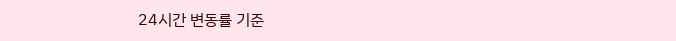24시간 변동률 기준